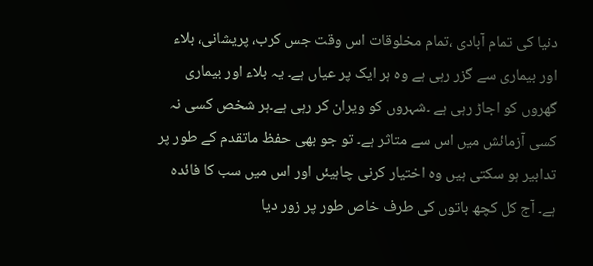دنیا کی تمام آبادی ،تمام مخلوقات اس وقت جس کرب، پریشانی، بلاء اور بیماری سے گزر رہی ہے وہ ہر ایک پر عیاں ہے۔ یہ بلاء اور بیماری گھروں کو اجاڑ رہی ہے ۔شہروں کو ویران کر رہی ہے۔ہر شخص کسی نہ کسی آزمائش میں اس سے متاثر ہے۔ تو جو بھی حفظ ماتقدم کے طور پر تدابیر ہو سکتی ہیں وہ اختیار کرنی چاہیئں اور اس میں سب کا فائدہ ہے۔ آج کل کچھ باتوں کی طرف خاص طور پر زور دیا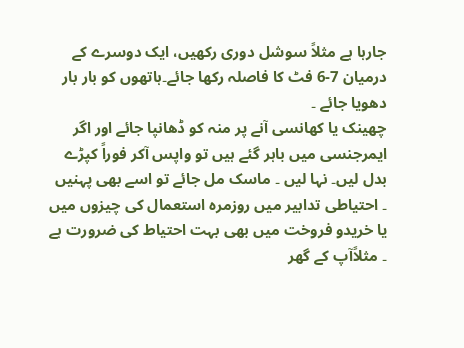جارہا ہے مثلاً سوشل دوری رکھیں، ایک دوسرے کے درمیان 7-6 فٹ کا فاصلہ رکھا جائے۔ہاتھوں کو بار بار دھویا جائے ۔
چھینک یا کھانسی آنے پر منہ کو ڈھانپا جائے اور اگر ایمرجنسی میں باہر گئے ہیں تو واپس آکر فوراً کپڑے بدل لیں۔ نہا لیں ۔ ماسک مل جائے تو اسے بھی پہنیں ۔ احتیاطی تدابیر میں روزمرہ استعمال کی چیزوں میں یا خریدو فروخت میں بھی بہت احتیاط کی ضرورت ہے ۔ مثلاًآپ کے گھر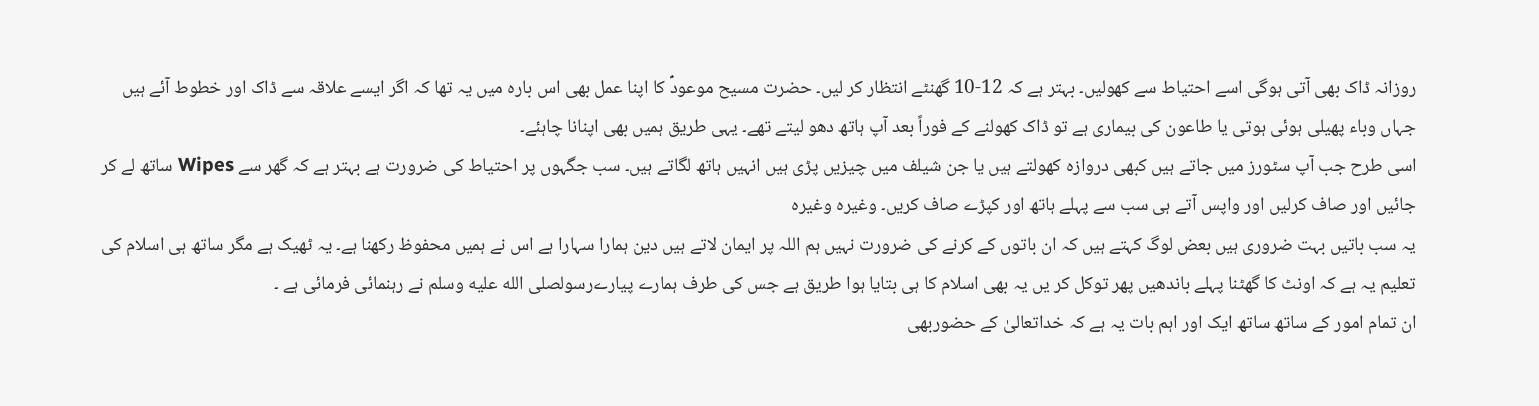روزانہ ڈاک بھی آتی ہوگی اسے احتیاط سے کھولیں۔ بہتر ہے کہ 12-10 گھنٹے انتظار کر لیں۔ حضرت مسیح موعودؑ کا اپنا عمل بھی اس بارہ میں یہ تھا کہ اگر ایسے علاقہ سے ڈاک اور خطوط آئے ہیں جہاں وباء پھیلی ہوئی ہوتی یا طاعون کی بیماری ہے تو ڈاک کھولنے کے فوراً بعد آپ ہاتھ دھو لیتے تھے۔ یہی طریق ہمیں بھی اپنانا چاہئے۔
اسی طرح جب آپ سٹورز میں جاتے ہیں کبھی دروازہ کھولتے ہیں یا جن شیلف میں چیزیں پڑی ہیں انہیں ہاتھ لگاتے ہیں۔ سب جگہوں پر احتیاط کی ضرورت ہے بہتر ہے کہ گھر سے Wipes ساتھ لے کر جائیں اور صاف کرلیں اور واپس آتے ہی سب سے پہلے ہاتھ اور کپڑے صاف کریں۔ وغیرہ وغیرہ
یہ سب باتیں بہت ضروری ہیں بعض لوگ کہتے ہیں کہ ان باتوں کے کرنے کی ضرورت نہیں ہم اللہ پر ایمان لاتے ہیں دین ہمارا سہارا ہے اس نے ہمیں محفوظ رکھنا ہے۔ یہ ٹھیک ہے مگر ساتھ ہی اسلام کی تعلیم یہ ہے کہ اونٹ کا گھٹنا پہلے باندھیں پھر توکل کر یں یہ بھی اسلام کا ہی بتایا ہوا طریق ہے جس کی طرف ہمارے پیارےرسولصلى الله عليه وسلم نے رہنمائی فرمائی ہے ۔
ان تمام امور کے ساتھ ساتھ ایک اور اہم بات یہ ہے کہ خداتعالیٰ کے حضوربھی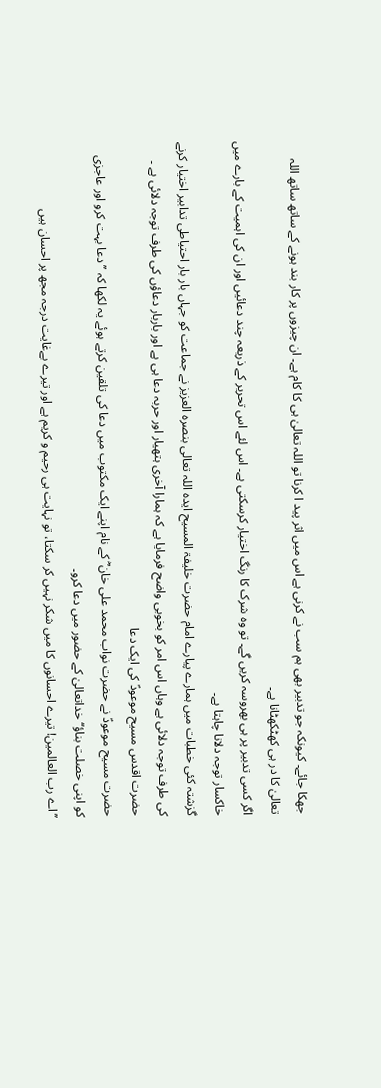جھکا جائے۔ کیونکہ جو تدبیر بھی ہم سب نے کرنی ہے اس میں اثر پید ا کرنا تو اللہ تعالیٰ ہی کا کام ہے۔ ان چیزوں پر کار بند ہونے کے ساتھ ساتھ اللہ تعالیٰ کا در ہی کھٹکھٹانا ہے۔
اگر کسی تدبیر پر ہی بھروسہ کریں گے۔ تو وہ شرک کا رنگ اختیار کرسکتی ہے۔ اس لئے اس تحریر کے ذریعہ چند دعائیں اور ان کی اہمیت کے بارے میں خاکسار توجہ دلانا چاہتا ہے۔
گزشتہ کئی خطبات میں ہمارے پیارے امام حضرت خلیفۃ المسیح ایدہ اللہ تعالی بنصرہ العزیز نے جماعت کو جہاں بار بار احتیاطی تدابیر اختیار کرنے کی طرف توجہ دلائی ہے وہاں اس امر کو بخوبی واضح فرمایا ہے کہ ہمارا آخری ہتھیار اور حربہ دعا ہی ہے اور باربار دعاؤں کی طرف توجہ دلائی ہے ۔
حضرت اقدس مسیح موعودؑ کی ایک دعا
حضرت مسیح موعودؑ نے حضرت نواب محمد علی خان ؓ کے نام اپنے ایک مکتوب میں دعا کی تلقین کرتے ہوئے یہ لکھا کہ ’’دعا بہت کرو اور عاجزی کو اپنی خصلت بناؤ‘‘ خداتعالیٰ کے حضور میں دعا کرو۔
’’اے رب العالمین! تیرے احسانوں کا میں شکر نہیں کر سکتا، تو نہایت ہی رحیم و کریم ہے اور تیرے بےغایت درجہ مجھ پر احسان ہیں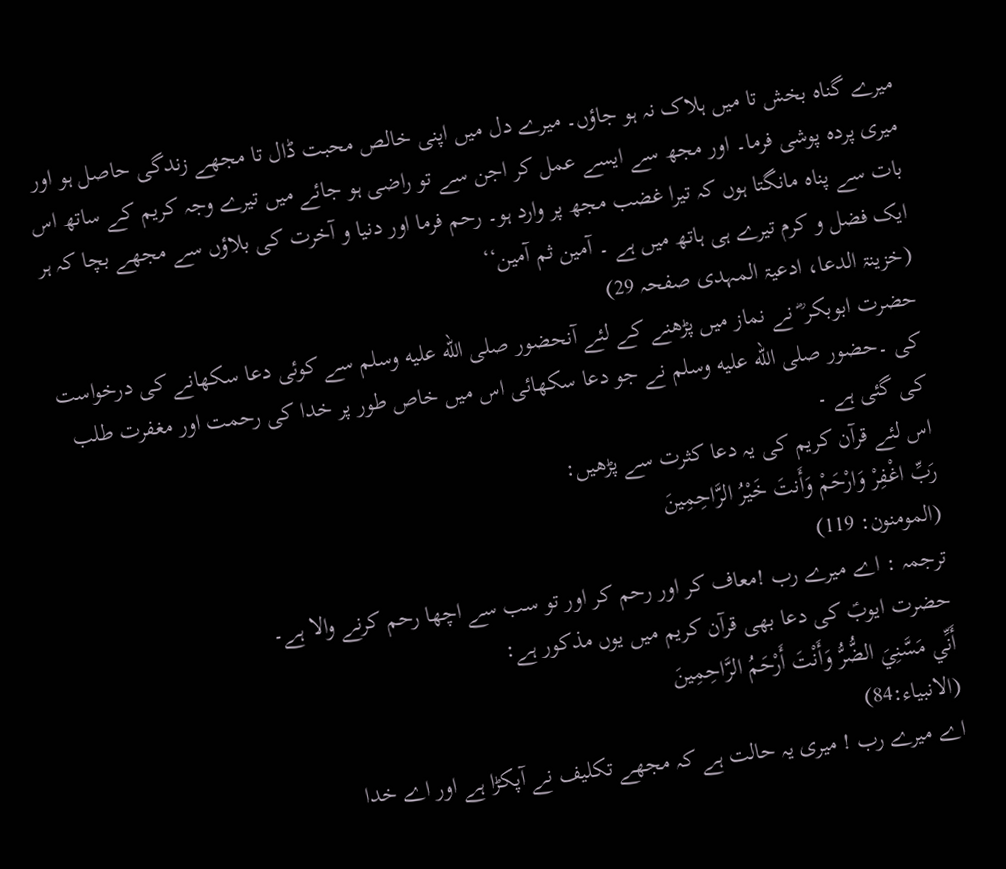میرے گناہ بخش تا میں ہلاک نہ ہو جاؤں۔ میرے دل میں اپنی خالص محبت ڈال تا مجھے زندگی حاصل ہو اور میری پردہ پوشی فرما۔ اور مجھ سے ایسے عمل کر اجن سے تو راضی ہو جائے میں تیرے وجہ کریم کے ساتھ اس بات سے پناہ مانگتا ہوں کہ تیرا غضب مجھ پر وارد ہو۔ رحم فرما اور دنیا و آخرت کی بلاؤں سے مجھے بچا کہ ہر ایک فضل و کرم تیرے ہی ہاتھ میں ہے ۔ آمین ثم آمین‘‘
(خزینۃ الدعا، ادعیۃ المہدی صفحہ 29)
حضرت ابوبکر ؓ نے نماز میں پڑھنے کے لئے آنحضور صلى الله عليه وسلم سے کوئی دعا سکھانے کی درخواست کی ۔حضور صلى الله عليه وسلم نے جو دعا سکھائی اس میں خاص طور پر خدا کی رحمت اور مغفرت طلب کی گئی ہے ۔
اس لئے قرآن کریم کی یہ دعا کثرت سے پڑھیں:
رَبِّ اغْفِرْ وَارْحَمْ وَأَنتَ خَيْرُ الرَّاحِمِينَ
(المومنون: 119)
ترجمہ : اے میرے رب !معاف کر اور رحم کر اور تو سب سے اچھا رحم کرنے والا ہے۔
حضرت ایوبؑ کی دعا بھی قرآن کریم میں یوں مذکور ہے:
أَنِّي مَسَّنِيَ الضُّرُّ وَأَنْتَ أَرْحَمُ الرَّاحِمِينَ
(الانبیاء:84)
اے میرے رب ! میری یہ حالت ہے کہ مجھے تکلیف نے آپکڑا ہے اور اے خدا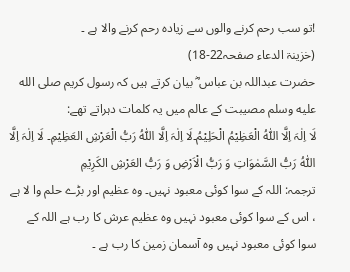!تو سب رحم کرنے والوں سے زیادہ رحم کرنے والا ہے ۔
(خزینۃ الدعاء صفحہ22-18)
حضرت عبداللہ بن عباس ؓ بیان کرتے ہیں کہ رسول کریم صلى الله عليه وسلم مصیبت کے عالم میں یہ کلمات دہراتے تھے:
لَا اِلٰہَ اِلَّا اللّٰہُ الْعَظِیْمُ الْحَلِیْمُ۔لَا اِلٰہَ اِلَّا اللّٰہُ رَبُّ الْعَرْشِ العَظِیْمِ۔ لَا اِلٰہَ اِلَّا اللّٰہُ رَبُّ السَّمٰوَاتِ وَ رَبُّ الْاَرْضِ وَ رَبُّ العَرْشِ الکَرِیْمِ
ترجمہ: اللہ کے سوا کوئی معبود نہیں۔ وہ عظیم اور بڑے حلم وا لا ہے ، اس کے سوا کوئی معبود نہیں وہ عظیم عرش کا رب ہے اللہ کے سوا کوئی معبود نہیں وہ آسمان زمین کا رب ہے ۔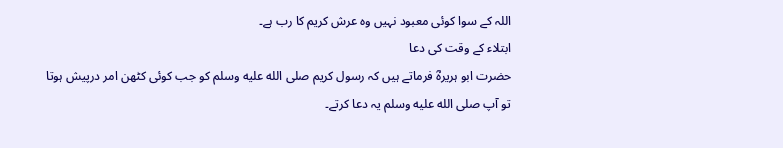اللہ کے سوا کوئی معبود نہیں وہ عرش کریم کا رب ہے۔
ابتلاء کے وقت کی دعا
حضرت ابو ہریرہؓ فرماتے ہیں کہ رسول کریم صلى الله عليه وسلم کو جب کوئی کٹھن امر درپیش ہوتا تو آپ صلى الله عليه وسلم یہ دعا کرتے۔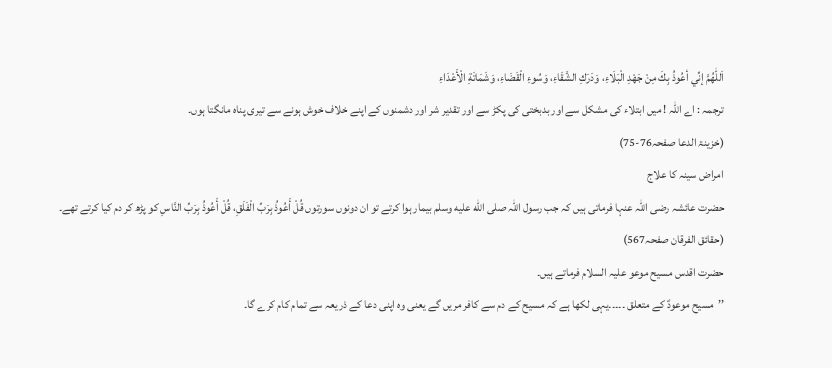اَللّٰهُمَّ إنِّي أعُوذُ بِكَ مِنْ جَهْدِ الْبَلَاءِ، وَدَرَكِ الشَّقَاءِ، وَسُوءِ الْقَضَاءِ، وَشَمَاتَةِ الْأَعْدَاءِ
ترجمہ : اے اللہ ! میں ابتلاء کی مشکل سے اور بدبختی کی پکڑ سے اور تقدیر شر اور دشمنوں کے اپنے خلاف خوش ہونے سے تیری پناہ مانگتا ہوں۔
(خزینۃ الدعا صفحہ76-75)
امراض سینہ کا علاج
حضرت عائشہ رضی اللہ عنہا فرماتی ہیں کہ جب رسول اللہ صلى الله عليه وسلم بیمار ہوا کرتے تو ان دونوں سورتوں قُلْ أَعُوذُ بِرَبِّ الْفَلَقِ، قُلْ أَعُوذُ بِرَبِّ النَّاسِ کو پڑھ کر دم کیا کرتے تھے۔
(حقائق الفرقان صفحہ567)
حضرت اقدس مسیح موعو علیہ السلام فرماتے ہیں۔
’’مسیح موعودؑ کے متعلق ۔۔۔۔۔یہی لکھا ہے کہ مسیح کے دم سے کافر مریں گے یعنی وہ اپنی دعا کے ذریعہ سے تمام کام کرے گا۔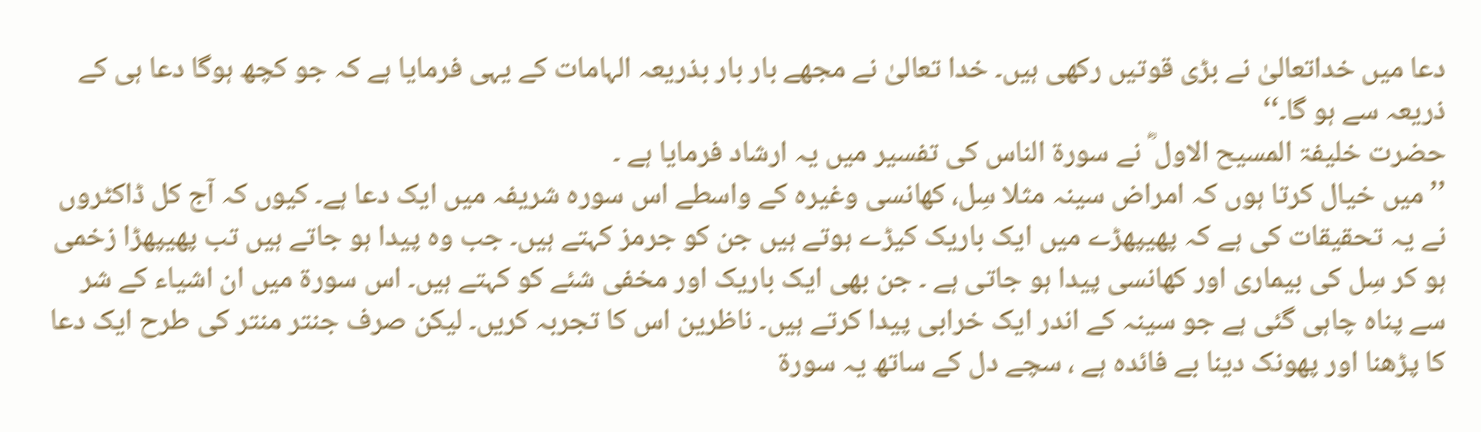دعا میں خداتعالیٰ نے بڑی قوتیں رکھی ہیں۔ خدا تعالیٰ نے مجھے بار بار بذریعہ الہامات کے یہی فرمایا ہے کہ جو کچھ ہوگا دعا ہی کے ذریعہ سے ہو گا۔‘‘
حضرت خلیفۃ المسیح الاول ؓ نے سورۃ الناس کی تفسیر میں یہ ارشاد فرمایا ہے ۔
’’میں خیال کرتا ہوں کہ امراض سینہ مثلا سِل، کھانسی وغیرہ کے واسطے اس سورہ شریفہ میں ایک دعا ہے۔ کیوں کہ آج کل ڈاکٹروں نے یہ تحقیقات کی ہے کہ پھیپھڑے میں ایک باریک کیڑے ہوتے ہیں جن کو جرمز کہتے ہیں۔ جب وہ پیدا ہو جاتے ہیں تب پھیپھڑا زخمی ہو کر سِل کی بیماری اور کھانسی پیدا ہو جاتی ہے ۔ جن بھی ایک باریک اور مخفی شئے کو کہتے ہیں۔ اس سورۃ میں ان اشیاء کے شر سے پناہ چاہی گئی ہے جو سینہ کے اندر ایک خرابی پیدا کرتے ہیں۔ ناظرین اس کا تجربہ کریں۔ لیکن صرف جنتر منتر کی طرح ایک دعا کا پڑھنا اور پھونک دینا بے فائدہ ہے ، سچے دل کے ساتھ یہ سورۃ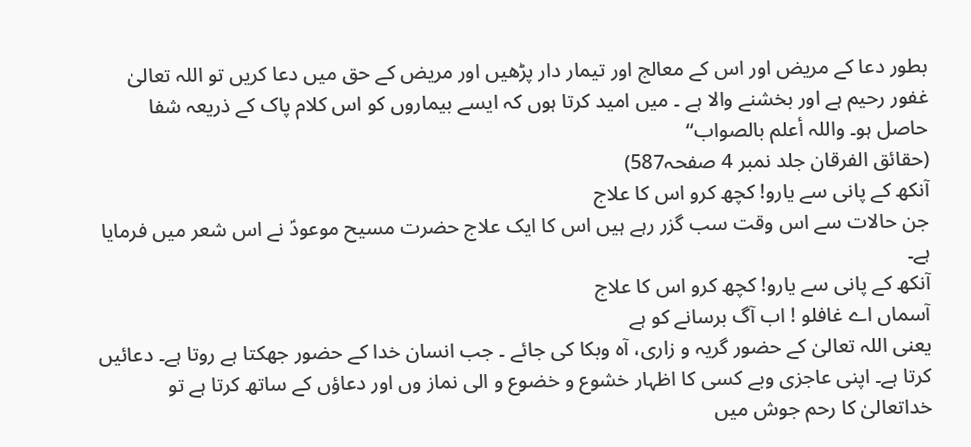بطور دعا کے مریض اور اس کے معالج اور تیمار دار پڑھیں اور مریض کے حق میں دعا کریں تو اللہ تعالیٰ غفور رحیم ہے اور بخشنے والا ہے ۔ میں امید کرتا ہوں کہ ایسے بیماروں کو اس کلام پاک کے ذریعہ شفا حاصل ہو۔ واللہ أعلم بالصواب‘‘
(حقائق الفرقان جلد نمبر 4 صفحہ587)
آنکھ کے پانی سے یارو! کچھ کرو اس کا علاج
جن حالات سے اس وقت سب گزر رہے ہیں اس کا ایک علاج حضرت مسیح موعودؑ نے اس شعر میں فرمایا ہے۔
آنکھ کے پانی سے یارو! کچھ کرو اس کا علاج
آسماں اے غافلو ! اب آگ برسانے کو ہے
یعنی اللہ تعالیٰ کے حضور گریہ و زاری، آہ وبکا کی جائے ۔ جب انسان خدا کے حضور جھکتا ہے روتا ہے۔ دعائیں کرتا ہے۔ اپنی عاجزی وبے کسی کا اظہار خشوع و خضوع و الی نماز وں اور دعاؤں کے ساتھ کرتا ہے تو خداتعالیٰ کا رحم جوش میں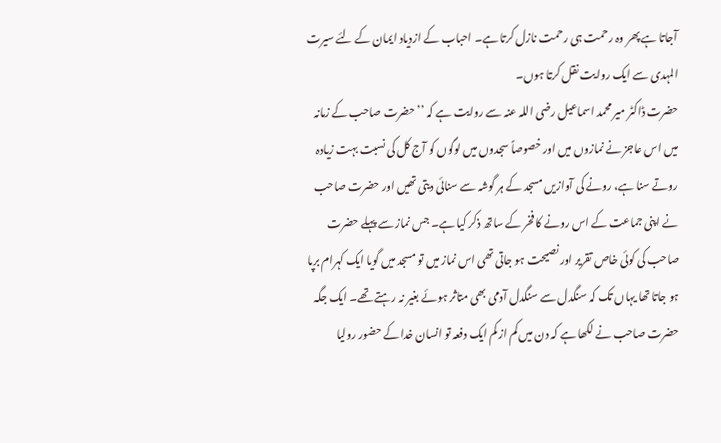آجاتا ہے پھر وہ رحمت ہی رحمت نازل کرتا ہے۔ احباب کے ازدیاد ایمان کے لئے سیرت المہدی سے ایک روایت نقل کرتا ہوں۔
حضرت ڈاکٹر میر محمد اسماعیل رضی اللہ عنہ سے روایت ہے کہ ’’حضرت صاحب کے زمانہ میں اس عاجز نے نمازوں میں اور خصوصاً سجدوں میں لوگوں کو آج کل کی نسبت بہت زیادہ روتے سنا ہے، رونے کی آوازیں مسجد کے ہر گوشہ سے سنائی دیتی تھیں اور حضرت صاحب نے اپنی جماعت کے اس رونے کا فخر کے ساتھ ذکر کیا ہے۔ جس نماز سے پہلے حضرت صاحب کی کوئی خاص تقریر اور نصیحت ہو جاتی تھی اس نماز میں تو مسجد میں گویا ایک کہرام برپا ہو جاتا تھا یہاں تک کہ سنگدل سے سنگدل آدمی بھی متاثر ہوئے بغیر نہ رہتے تھے۔ ایک جگہ حضرت صاحب نے لکھا ہے کہ دن میں کم از کم ایک دفعہ تو انسان خدا کے حضور رولیا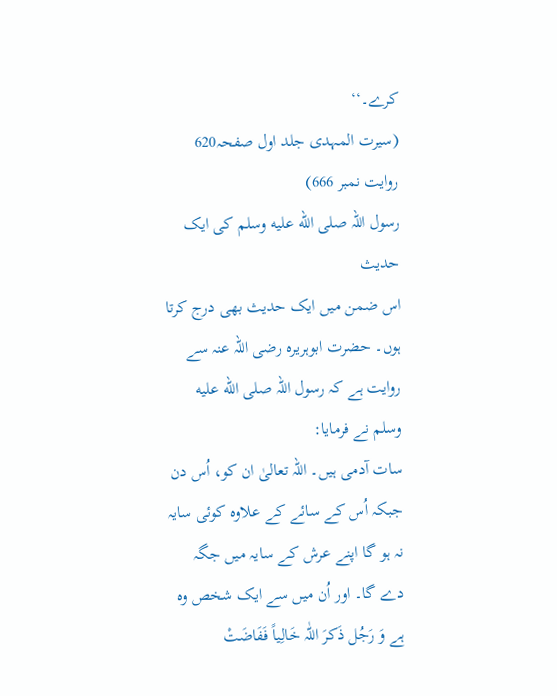کرے۔‘‘
(سیرت المہدی جلد اول صفحہ620 روایت نمبر 666)
رسول اللہ صلى الله عليه وسلم کی ایک حدیث
اس ضمن میں ایک حدیث بھی درج کرتا ہوں۔ حضرت ابوہریرہ رضی اللہ عنہ سے روایت ہے کہ رسول اللہ صلى الله عليه وسلم نے فرمایا:
سات آدمی ہیں۔ اللہ تعالیٰ ان کو، اُس دن جبکہ اُس کے سائے کے علاوہ کوئی سایہ نہ ہو گا اپنے عرش کے سایہ میں جگہ دے گا۔ اور اُن میں سے ایک شخص وہ ہے وَ رَجُل ذَکرَ اللّٰہ خَالِیاً فَفَاضَتْ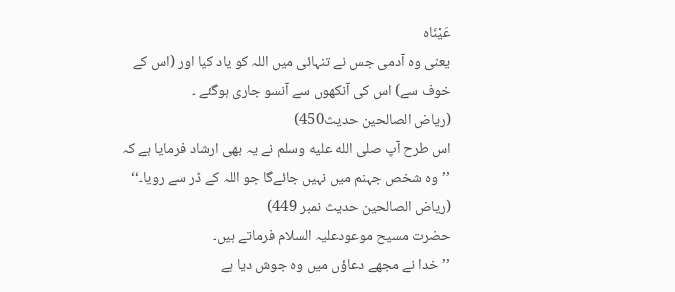عَیْنَاہ
یعنی وہ آدمی جس نے تنہائی میں اللہ کو یاد کیا اور (اس کے خوف سے) اس کی آنکھوں سے آنسو جاری ہوگئے ۔
(ریاض الصالحین حدیث450)
اس طرح آپ صلى الله عليه وسلم نے یہ بھی ارشاد فرمایا ہے کہ ’’وہ شخص جہنم میں نہیں جائےگا جو اللہ کے ڈر سے رویا۔‘‘
(ریاض الصالحین حدیث نمبر 449)
حضرت مسیح موعودعلیہ السلام فرماتے ہیں۔
’’خدا نے مجھے دعاؤں میں وہ جوش دیا ہے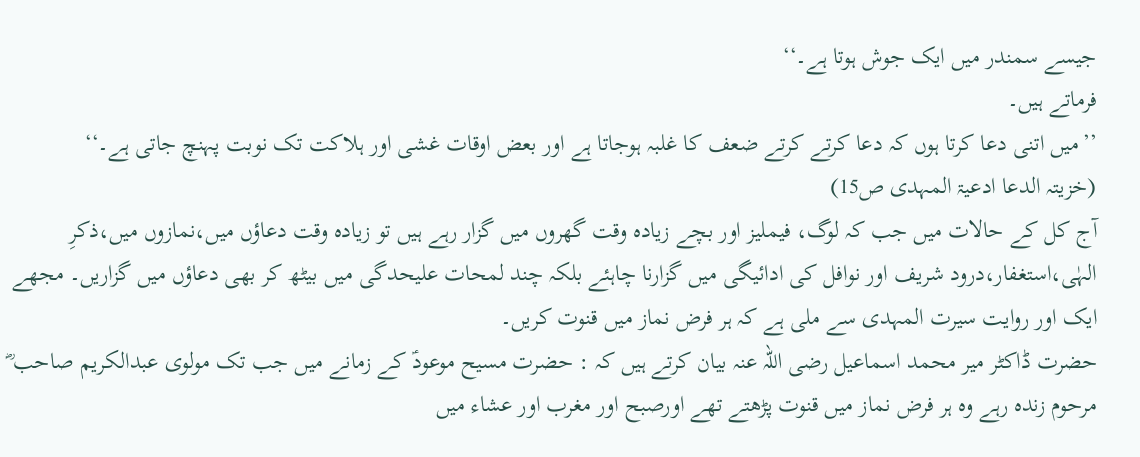جیسے سمندر میں ایک جوش ہوتا ہے۔‘‘
فرماتے ہیں۔
’’میں اتنی دعا کرتا ہوں کہ دعا کرتے کرتے ضعف کا غلبہ ہوجاتا ہے اور بعض اوقات غشی اور ہلاکت تک نوبت پہنچ جاتی ہے۔‘‘
(خزیتہ الدعا ادعیۃ المہدی ص15)
آج کل کے حالات میں جب کہ لوگ، فیملیز اور بچے زیادہ وقت گھروں میں گزار رہے ہیں تو زیادہ وقت دعاؤں میں،نمازوں میں،ذکرِ الہٰی،استغفار،درود شریف اور نوافل کی ادائیگی میں گزارنا چاہئے بلکہ چند لمحات علیحدگی میں بیٹھ کر بھی دعاؤں میں گزاریں۔ مجھے ایک اور روایت سیرت المہدی سے ملی ہے کہ ہر فرض نماز میں قنوت کریں۔
حضرت ڈاکٹر میر محمد اسماعیل رضی اللہ عنہ بیان کرتے ہیں کہ : حضرت مسیح موعودؑ کے زمانے میں جب تک مولوی عبدالکریم صاحب ؓ مرحوم زندہ رہے وہ ہر فرض نماز میں قنوت پڑھتے تھے اورصبح اور مغرب اور عشاء میں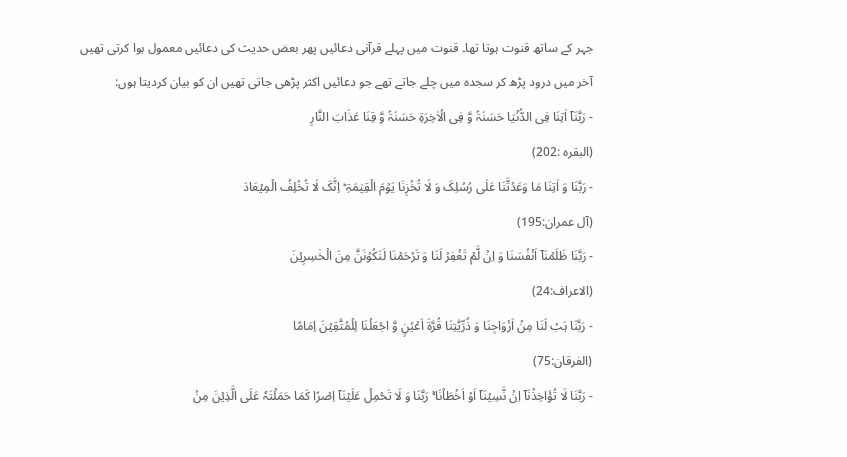جہر کے ساتھ قنوت ہوتا تھا۔ قنوت میں پہلے قرآنی دعائیں پھر بعض حدیث کی دعائیں معمول ہوا کرتی تھیں آخر میں درود پڑھ کر سجدہ میں چلے جاتے تھے جو دعائیں اکثر پڑھی جاتی تھیں ان کو بیان کردیتا ہوں:
- رَبَّنَاۤ اٰتِنَا فِی الدُّنۡیَا حَسَنَۃً وَّ فِی الۡاٰخِرَۃِ حَسَنَۃً وَّ قِنَا عَذَابَ النَّارِ
(البقرہ :202)
- رَبَّنَا وَ اٰتِنَا مَا وَعَدۡتَّنَا عَلٰی رُسُلِکَ وَ لَا تُخۡزِنَا یَوۡمَ الۡقِیٰمَۃِ ؕ اِنَّکَ لَا تُخۡلِفُ الۡمِیۡعَادَ
(آل عمران:195)
- رَبَّنَا ظَلَمۡنَاۤ اَنۡفُسَنَا وَ اِنۡ لَّمۡ تَغۡفِرۡ لَنَا وَ تَرۡحَمۡنَا لَنَکُوۡنَنَّ مِنَ الۡخٰسِرِیۡنَ
(الاعراف:24)
- رَبَّنَا ہَبۡ لَنَا مِنۡ اَزۡوَاجِنَا وَ ذُرِّیّٰتِنَا قُرَّۃَ اَعۡیُنٍ وَّ اجۡعَلۡنَا لِلۡمُتَّقِیۡنَ اِمَامًا
(الفرقان:75)
- رَبَّنَا لَا تُؤَاخِذۡنَاۤ اِنۡ نَّسِیۡنَاۤ اَوۡ اَخۡطَاۡنَا ۚ رَبَّنَا وَ لَا تَحۡمِلۡ عَلَیۡنَاۤ اِصۡرًا کَمَا حَمَلۡتَہٗ عَلَی الَّذِیۡنَ مِنۡ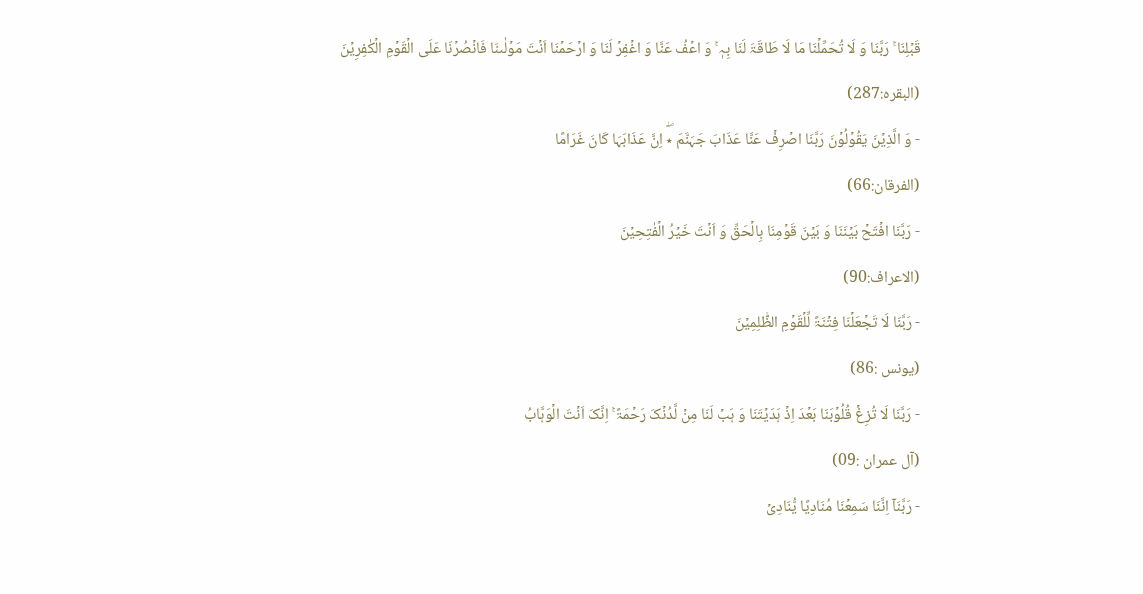قَبۡلِنَا ۚ رَبَّنَا وَ لَا تُحَمِّلۡنَا مَا لَا طَاقَۃَ لَنَا بِہٖ ۚ وَ اعۡفُ عَنَّا وَ اغۡفِرۡ لَنَا وَ ارۡحَمۡنَا اَنۡتَ مَوۡلٰٮنَا فَانۡصُرۡنَا عَلَی الۡقَوۡمِ الۡکٰفِرِیۡنَ
(البقرہ:287)
- وَ الَّذِیۡنَ یَقُوۡلُوۡنَ رَبَّنَا اصۡرِفۡ عَنَّا عَذَابَ جَہَنَّمَ ٭ۖ اِنَّ عَذَابَہَا کَانَ غَرَامًا
(الفرقان:66)
- رَبَّنَا افۡتَحۡ بَیۡنَنَا وَ بَیۡنَ قَوۡمِنَا بِالۡحَقِّ وَ اَنۡتَ خَیۡرُ الۡفٰتِحِیۡنَ
(الاعراف:90)
- رَبَّنَا لَا تَجۡعَلۡنَا فِتۡنَۃً لِّلۡقَوۡمِ الظّٰلِمِیۡنَ
(یونس :86)
- رَبَّنَا لَا تُزِغۡ قُلُوۡبَنَا بَعۡدَ اِذۡ ہَدَیۡتَنَا وَ ہَبۡ لَنَا مِنۡ لَّدُنۡکَ رَحۡمَۃً ۚ اِنَّکَ اَنۡتَ الۡوَہَّابُ
(آل عمران :09)
- رَبَّنَاۤ اِنَّنَا سَمِعۡنَا مُنَادِیًا یُّنَادِیۡ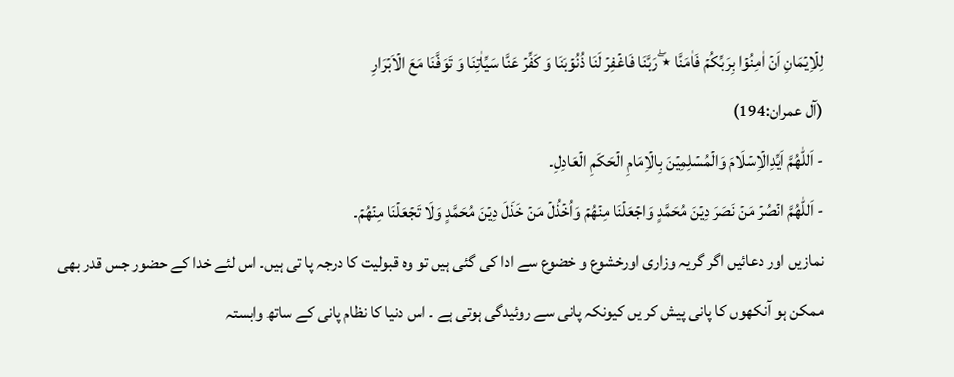لِلۡاِیۡمَانِ اَنۡ اٰمِنُوۡا بِرَبِّکُمۡ فَاٰمَنَّا ٭ۖ رَبَّنَا فَاغۡفِرۡ لَنَا ذُنُوۡبَنَا وَ کَفِّرۡ عَنَّا سَیِّاٰتِنَا وَ تَوَفَّنَا مَعَ الۡاَبۡرَارِ
(آل عمران:194)
- اَللّٰھُمَّ اَیِّدِالۡاِسۡلَامَ وَالۡمُسۡلِمِیۡنَ بِالۡاِمَامِ الۡحَکَمِ الۡعَادِلِ۔
- اَللّٰھُمَّ انۡصُرۡ مَنۡ نَصَرَ دِیۡنَ مُحَمَّدٍ وَاجۡعَلۡنَا مِنۡھُمۡ وَاُخۡذُلۡ مَنۡ خَذَلَ دِیۡنَ مُحَمَّدٍ وَلَا تَجۡعَلۡنَا مِنۡھُمۡ۔
نمازیں اور دعائیں اگر گریہ وزاری اورخشوع و خضوع سے ادا کی گئی ہیں تو وہ قبولیت کا درجہ پا تی ہیں۔ اس لئے خدا کے حضور جس قدر بھی ممکن ہو آنکھوں کا پانی پیش کر یں کیونکہ پانی سے روئیدگی ہوتی ہے ۔ اس دنیا کا نظام پانی کے ساتھ وابستہ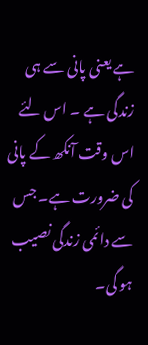ہے یعنی پانی سے ہی زندگی ہے ۔ اس لئے اس وقت آنکھ کے پانی کی ضرورت ہے۔ جس سے دائمی زندگی نصیب ہو گی۔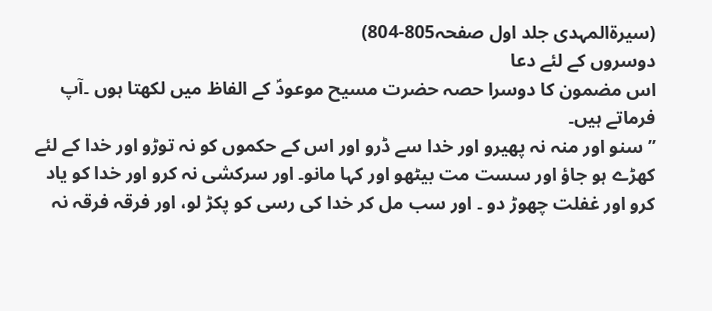(سیرۃالمہدی جلد اول صفحہ805-804)
دوسروں کے لئے دعا
اس مضمون کا دوسرا حصہ حضرت مسیح موعودؑ کے الفاظ میں لکھتا ہوں ۔آپ فرماتے ہیں۔
’’سنو اور منہ نہ پھیرو اور خدا سے ڈرو اور اس کے حکموں کو نہ توڑو اور خدا کے لئے کھڑے ہو جاؤ اور سست مت بیٹھو اور کہا مانو۔ اور سرکشی نہ کرو اور خدا کو یاد کرو اور غفلت چھوڑ دو ۔ اور سب مل کر خدا کی رسی کو پکڑ لو، اور فرقہ فرقہ نہ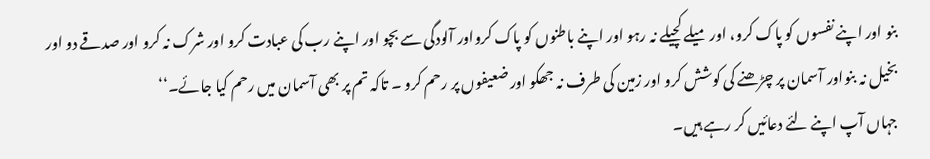بنو اور اپنے نفسوں کو پاک کرو، اور میلے کچیلے نہ رہو اور اپنے باطنوں کو پاک کرواور آلودگی سے بچو اور اپنے رب کی عبادت کرو اور شرک نہ کرو اور صدقے دو اور بخیل نہ بنواور آسمان پر چڑھنے کی کوشش کرو اور زمین کی طرف نہ جھکو اور ضعیفوں پر رحم کرو ۔ تاکہ تم پر بھی آسمان میں رحم کیا جائے۔‘‘
جہاں آپ اپنے لئے دعائیں کر رہے ہیں۔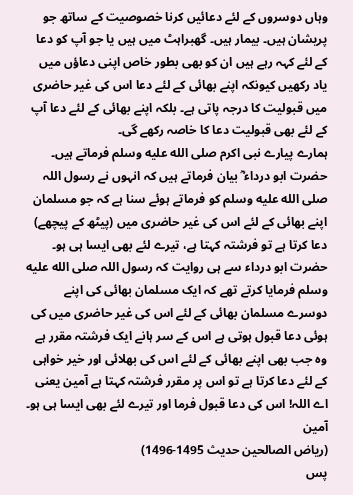وہاں دوسروں کے لئے دعائیں کرنا خصوصیت کے ساتھ جو پریشان ہیں۔ بیمار ہیں۔ گھبراہٹ میں ہیں یا جو آپ کو دعا کے لئے کہہ رہے ہیں ان کو بھی بطور خاص اپنی دعاؤں میں یاد رکھیں کیونکہ اپنے بھائی کے لئے دعا اس کی غیر حاضری میں قبولیت کا درجہ پاتی ہے۔ بلکہ اپنے بھائی کے لئے دعا آپ کے لئے بھی قبولیت دعا کا خاصہ رکھے گی۔
ہمارے پیارے نبی اکرم صلى الله عليه وسلم فرماتے ہیں۔
حضرت ابو درداء ؓ بیان فرماتے ہیں کہ انہوں نے رسول اللہ صلى الله عليه وسلم کو فرماتے ہوئے سنا ہے کہ جو مسلمان اپنے بھائی کے لئے اس کی غیر حاضری میں (پیٹھ کے پیچھے) دعا کرتا ہے تو فرشتہ کہتا ہے، تیرے لئے بھی ایسا ہی ہو۔
حضرت ابو درداء سے ہی روایت کہ رسول اللہ صلى الله عليه وسلم فرمایا کرتے تھے کہ ایک مسلمان بھائی کی اپنے دوسرے مسلمان بھائی کے لئے اس کی غیر حاضری میں کی ہوئی دعا قبول ہوتی ہے اس کے سر ہانے ایک فرشتہ مقرر ہے وہ جب بھی اپنے بھائی کے لئے اس کی بھلائی اور خیر خواہی کے لئے دعا کرتا ہے تو اس پر مقرر فرشتہ کہتا ہے آمین یعنی اے اللہ! اس کی دعا قبول فرما اور تیرے لئے بھی ایسا ہی ہو۔ آمین
(ریاض الصالحین حدیث 1495-1496)
پس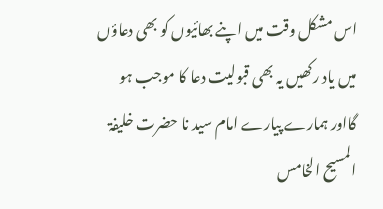اس مشکل وقت میں اپنے بھائیوں کو بھی دعاؤں میں یاد رکھیں یہ بھی قبولیت دعا کا موجب ہو گااور ہمارے پیارے امام سید نا حضرت خلیفۃ المسیح الخامس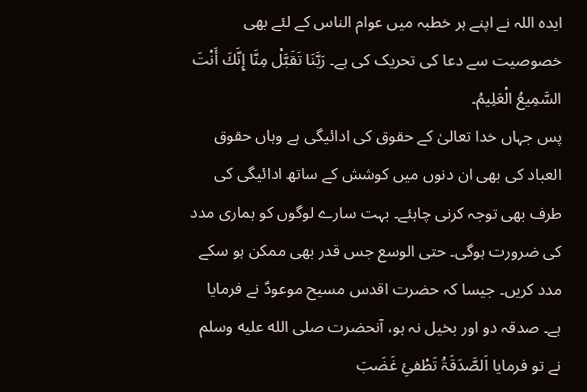ایدہ اللہ نے اپنے ہر خطبہ میں عوام الناس کے لئے بھی خصوصیت سے دعا کی تحریک کی ہے۔ رَبَّنَا تَقَبَّلْ مِنَّا إِنَّكَ أَنْتَ السَّمِيعُ الْعَلِيمُ۔
پس جہاں خدا تعالیٰ کے حقوق کی ادائیگی ہے وہاں حقوق العباد کی بھی ان دنوں میں کوشش کے ساتھ ادائیگی کی طرف بھی توجہ کرنی چاہئے۔ بہت سارے لوگوں کو ہماری مدد کی ضرورت ہوگی۔ حتی الوسع جس قدر بھی ممکن ہو سکے مدد کریں۔ جیسا کہ حضرت اقدس مسیح موعودؑ نے فرمایا ہے۔ صدقہ دو اور بخیل نہ ہو، آنحضرت صلى الله عليه وسلم نے تو فرمایا اَلصَّدَقَۃُ تَطْفیِٔ غَضَبَ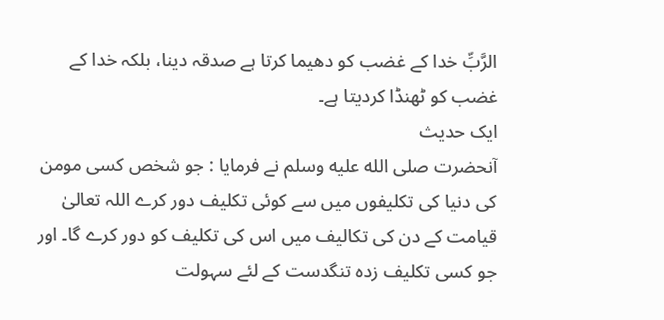الرَّبِّ خدا کے غضب کو دھیما کرتا ہے صدقہ دینا، بلکہ خدا کے غضب کو ٹھنڈا کردیتا ہے۔
ایک حدیث
آنحضرت صلى الله عليه وسلم نے فرمایا : جو شخص کسی مومن کی دنیا کی تکلیفوں میں سے کوئی تکلیف دور کرے اللہ تعالیٰ قیامت کے دن کی تکالیف میں اس کی تکلیف کو دور کرے گا۔ اور جو کسی تکلیف زدہ تنگدست کے لئے سہولت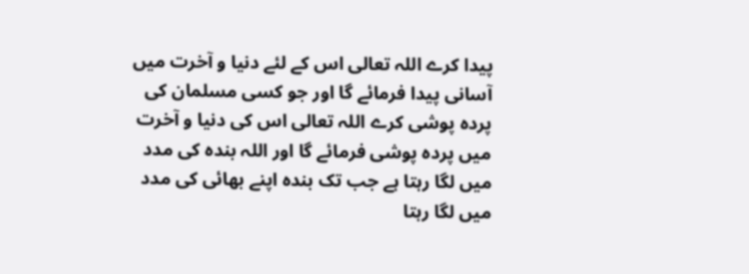پیدا کرے اللہ تعالی اس کے لئے دنیا و آخرت میں آسانی پیدا فرمائے گا اور جو کسی مسلمان کی پردہ پوشی کرے اللہ تعالی اس کی دنیا و آخرت میں پردہ پوشی فرمائے گا اور اللہ بندہ کی مدد میں لگا رہتا ہے جب تک بندہ اپنے بھائی کی مدد میں لگا رہتا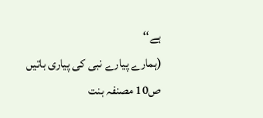ہے‘‘
(ہمارے پیارے نبی کی پیاری باتیں ص10 مصنفہ بنت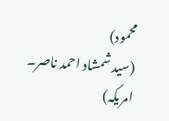محمود)
(سید شمشاد احمد ناصر۔ امریکہ)